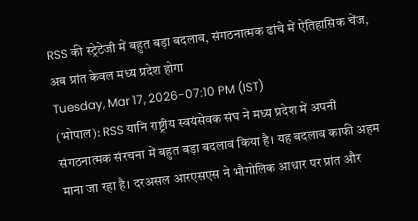RSS की स्ट्रेटेजी में बहुत बड़ा बदलाव, संगठनात्मक ढांचे में ऐतिहासिक चेंज, अब प्रांत केवल मध्य प्रदेश होगा
Tuesday, Mar 17, 2026-07:10 PM (IST)
(भोपाल): RSS यानि राष्ट्रीय स्वयंसेवक संघ ने मध्य प्रदेश में अपनी संगठनात्मक संरचना में बहुत बड़ा बदलाव किया है। यह बदलाव काफी अहम माना जा रहा है। दरअसल आरएसएस ने भौगोलिक आधार पर प्रांत और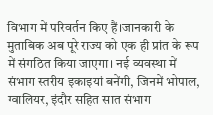विभाग में परिवर्तन किए हैं।जानकारी के मुताबिक अब पूरे राज्य को एक ही प्रांत के रूप में संगठित किया जाएगा। नई व्यवस्था में संभाग स्तरीय इकाइयां बनेंगी, जिनमें भोपाल, ग्वालियर, इंदौर सहित सात संभाग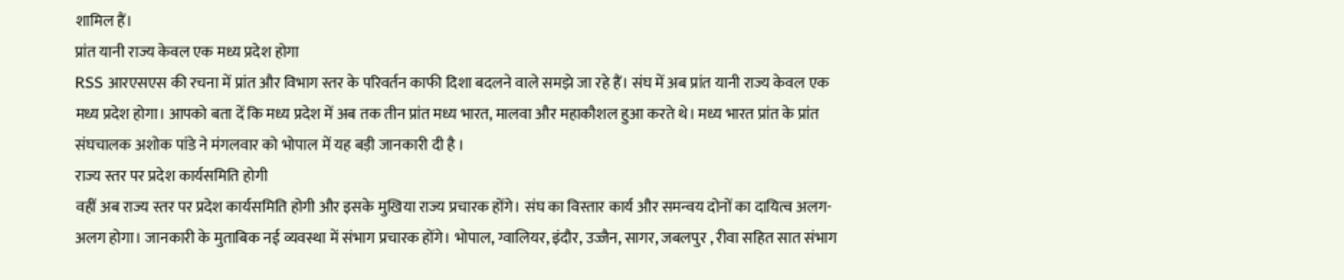शामिल हैं।
प्रांत यानी राज्य केवल एक मध्य प्रदेश होगा
RSS आरएसएस की रचना में प्रांत और विभाग स्तर के परिवर्तन काफी दिशा बदलने वाले समझे जा रहे हैं। संघ में अब प्रांत यानी राज्य केवल एक मध्य प्रदेश होगा। आपको बता दें कि मध्य प्रदेश में अब तक तीन प्रांत मध्य भारत, मालवा और महाकौशल हुआ करते थे। मध्य भारत प्रांत के प्रांत संघचालक अशोक पांडे ने मंगलवार को भोपाल में यह बड़ी जानकारी दी है ।
राज्य स्तर पर प्रदेश कार्यसमिति होगी
वहीं अब राज्य स्तर पर प्रदेश कार्यसमिति होगी और इसके मुखिया राज्य प्रचारक होंगे। संघ का विस्तार कार्य और समन्वय दोनों का दायित्व अलग-अलग होगा। जानकारी के मुताबिक नई व्यवस्था में संभाग प्रचारक होंगे। भोपाल, ग्वालियर, इंदौर, उज्जैन, सागर, जबलपुर , रीवा सहित सात संभाग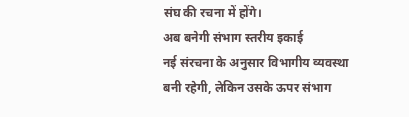संघ की रचना में होंगे।
अब बनेगी संभाग स्तरीय इकाई
नई संरचना के अनुसार विभागीय व्यवस्था बनी रहेगी, लेकिन उसके ऊपर संभाग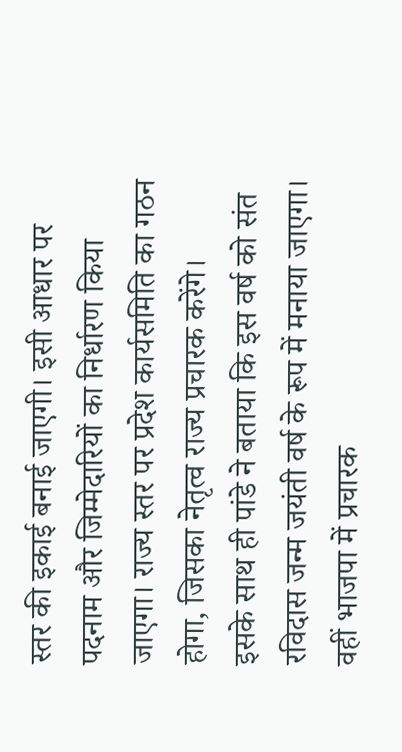स्तर की इकाई बनाई जाएगी। इसी आधार पर पदनाम और जिम्मेदारियों का निर्धारण किया जाएगा। राज्य स्तर पर प्रदेश कार्यसमिति का गठन होगा, जिसका नेतृत्व राज्य प्रचारक करेंगे।
इसके साथ ही पांडे ने बताया कि इस वर्ष को संत रविदास जन्म जयंती वर्ष के रूप में मनाया जाएगा। वहीं भाजपा में प्रचारक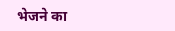भेजने का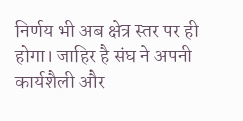निर्णय भी अब क्षेत्र स्तर पर ही होगा। जाहिर है संघ ने अपनी कार्यशैली और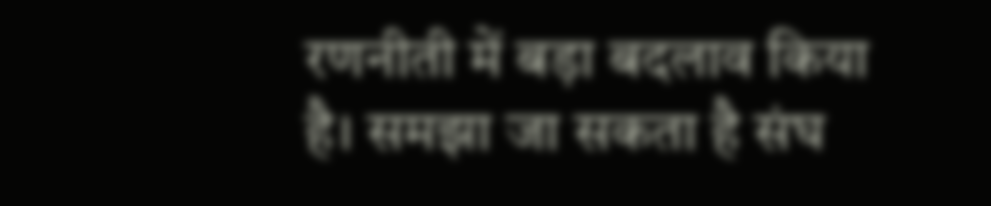रणनीती में बड़ा बदलाव किया है। समझा जा सकता है संघ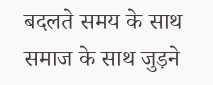बदलते समय के साथ समाज के साथ जुड़ने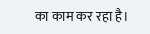का काम कर रहा है।